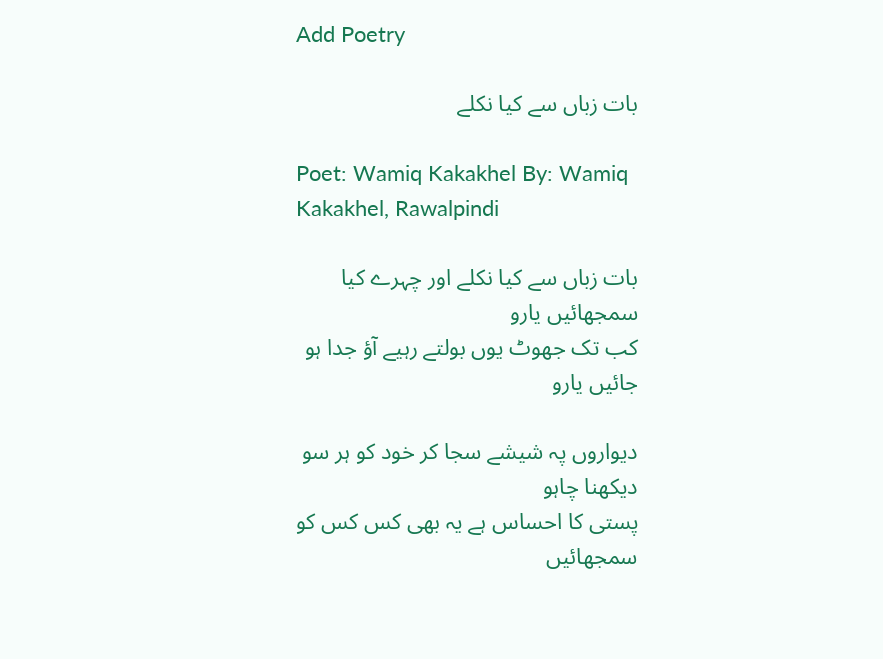Add Poetry

بات زباں سے کیا نکلے

Poet: Wamiq Kakakhel By: Wamiq Kakakhel, Rawalpindi

بات زباں سے کیا نکلے اور چہرے کیا سمجھائیں یارو
کب تک جھوٹ یوں بولتے رہیے آؤ جدا ہو جائیں یارو

دیواروں پہ شیشے سجا کر خود کو ہر سو دیکھنا چاہو
پستی کا احساس ہے یہ بھی کس کس کو سمجھائیں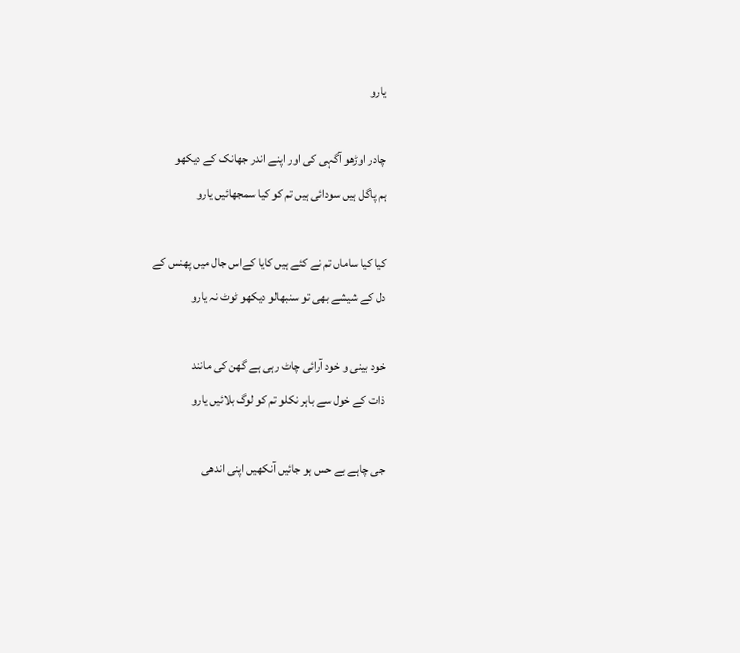یارو

چادر اوڑھو آگہی کی اور اپنے اندر جھانک کے دیکھو
ہم پاگل ہیں سودائی ہیں تم کو کیا سمجھائیں یارو

کیا کیا ساماں تم نے کئے ہیں کایا کےاس جال میں پھنس کے
دل کے شیشے بھی تو سنبھالو دیکھو ٹوٹ نہ یارو

خود بینی و خود آرائی چاٹ رہی ہے گھن کی مانند
ذات کے خول سے باہر نکلو تم کو لوگ بلائیں یارو

جی چاہے بے حس ہو جائیں آنکھیں اپنی اندھی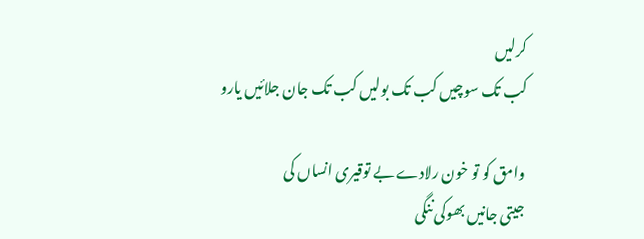کرلیں
کب تک سوچیں کب تک بولیں کب تک جان جلائیں یارو

وامق کو تو خون رلادے بے توقیری انساں کی
جیتی جانیں بھوکی ننگی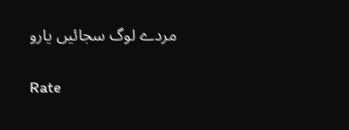مردے لوگ سجائیں یارو

Rate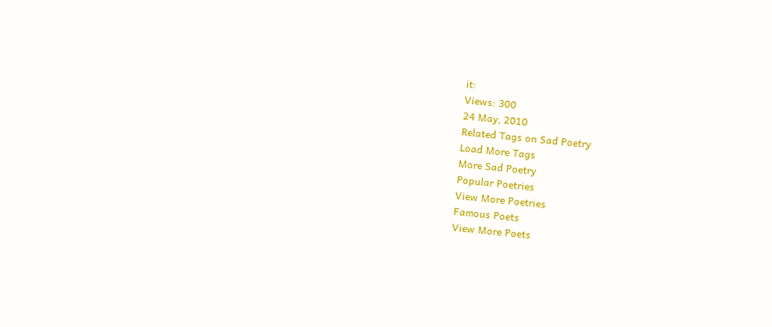it:
Views: 300
24 May, 2010
Related Tags on Sad Poetry
Load More Tags
More Sad Poetry
Popular Poetries
View More Poetries
Famous Poets
View More Poets